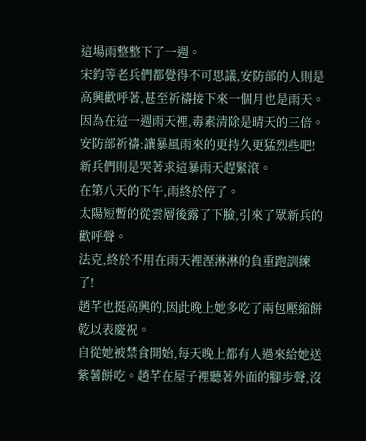這場雨整整下了一週。
宋鈞等老兵們都覺得不可思議,安防部的人則是高興歡呼著,甚至祈禱接下來一個月也是雨天。
因為在這一週雨天裡,毒素清除是晴天的三倍。
安防部祈禱:讓暴風雨來的更持久更猛烈些吧!
新兵們則是哭著求這暴雨天趕緊滾。
在第八天的下午,雨終於停了。
太陽短暫的從雲層後露了下臉,引來了眾新兵的歡呼聲。
法克,終於不用在雨天裡溼淋淋的負重跑訓練了!
趙芊也挺高興的,因此晚上她多吃了兩包壓縮餅乾以表慶祝。
自從她被禁食開始,每天晚上都有人過來給她送紫薯餅吃。趙芊在屋子裡聽著外面的腳步聲,沒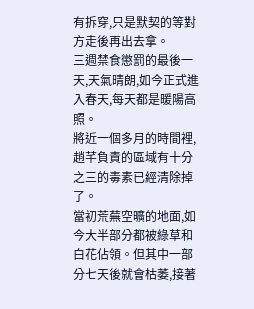有拆穿,只是默契的等對方走後再出去拿。
三週禁食懲罰的最後一天,天氣晴朗,如今正式進入春天,每天都是暖陽高照。
將近一個多月的時間裡,趙芊負責的區域有十分之三的毒素已經清除掉了。
當初荒蕪空曠的地面,如今大半部分都被綠草和白花佔領。但其中一部分七天後就會枯萎,接著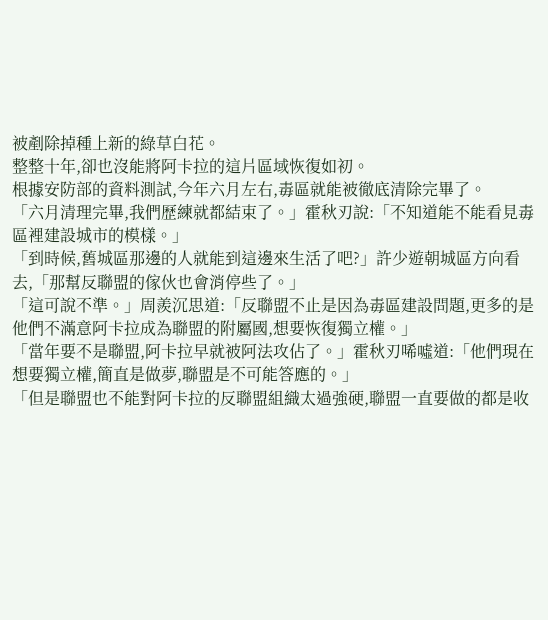被剷除掉種上新的綠草白花。
整整十年,卻也沒能將阿卡拉的這片區域恢復如初。
根據安防部的資料測試,今年六月左右,毒區就能被徹底清除完畢了。
「六月清理完畢,我們歷練就都結束了。」霍秋刃說:「不知道能不能看見毒區裡建設城市的模樣。」
「到時候,舊城區那邊的人就能到這邊來生活了吧?」許少遊朝城區方向看去,「那幫反聯盟的傢伙也會消停些了。」
「這可說不準。」周羨沉思道:「反聯盟不止是因為毒區建設問題,更多的是他們不滿意阿卡拉成為聯盟的附屬國,想要恢復獨立權。」
「當年要不是聯盟,阿卡拉早就被阿法攻佔了。」霍秋刃唏噓道:「他們現在想要獨立權,簡直是做夢,聯盟是不可能答應的。」
「但是聯盟也不能對阿卡拉的反聯盟組織太過強硬,聯盟一直要做的都是收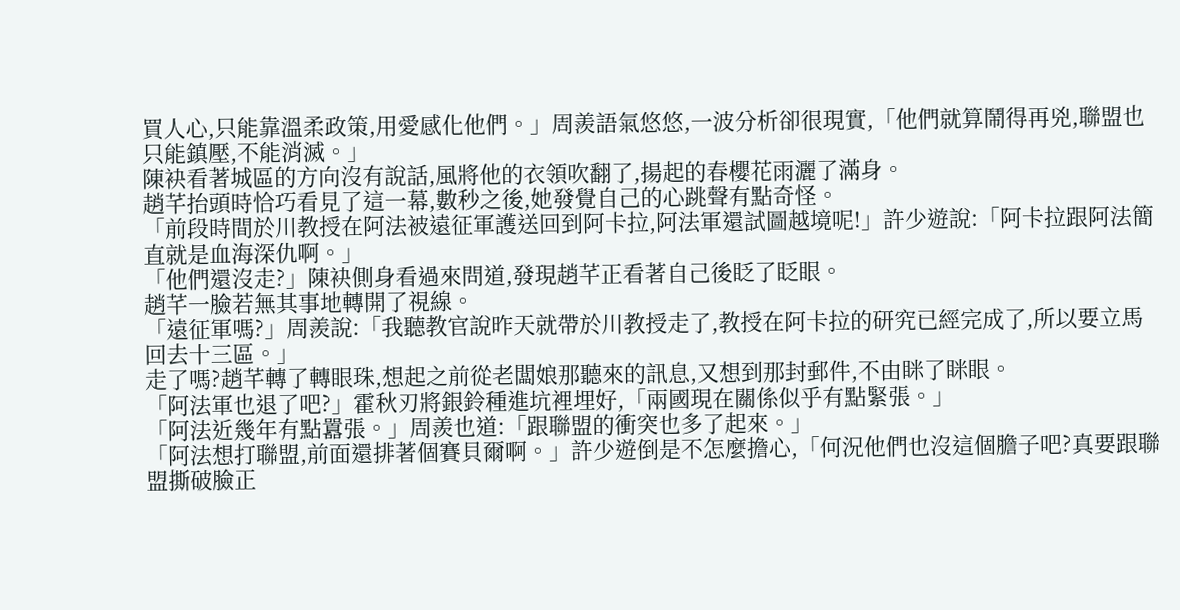買人心,只能靠溫柔政策,用愛感化他們。」周羨語氣悠悠,一波分析卻很現實,「他們就算鬧得再兇,聯盟也只能鎮壓,不能消滅。」
陳袂看著城區的方向沒有說話,風將他的衣領吹翻了,揚起的春櫻花雨灑了滿身。
趙芊抬頭時恰巧看見了這一幕,數秒之後,她發覺自己的心跳聲有點奇怪。
「前段時間於川教授在阿法被遠征軍護送回到阿卡拉,阿法軍還試圖越境呢!」許少遊說:「阿卡拉跟阿法簡直就是血海深仇啊。」
「他們還沒走?」陳袂側身看過來問道,發現趙芊正看著自己後眨了眨眼。
趙芊一臉若無其事地轉開了視線。
「遠征軍嗎?」周羨說:「我聽教官說昨天就帶於川教授走了,教授在阿卡拉的研究已經完成了,所以要立馬回去十三區。」
走了嗎?趙芊轉了轉眼珠,想起之前從老闆娘那聽來的訊息,又想到那封郵件,不由眯了眯眼。
「阿法軍也退了吧?」霍秋刃將銀鈴種進坑裡埋好,「兩國現在關係似乎有點緊張。」
「阿法近幾年有點囂張。」周羨也道:「跟聯盟的衝突也多了起來。」
「阿法想打聯盟,前面還排著個賽貝爾啊。」許少遊倒是不怎麼擔心,「何況他們也沒這個膽子吧?真要跟聯盟撕破臉正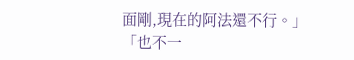面剛,現在的阿法還不行。」
「也不一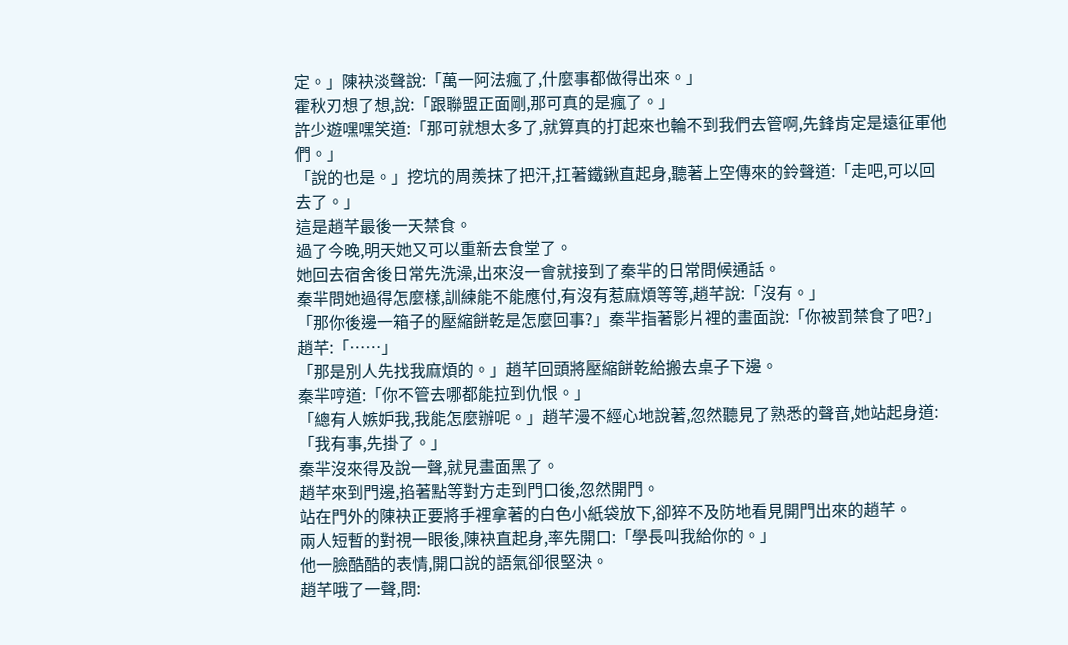定。」陳袂淡聲說:「萬一阿法瘋了,什麼事都做得出來。」
霍秋刃想了想,說:「跟聯盟正面剛,那可真的是瘋了。」
許少遊嘿嘿笑道:「那可就想太多了,就算真的打起來也輪不到我們去管啊,先鋒肯定是遠征軍他們。」
「說的也是。」挖坑的周羨抹了把汗,扛著鐵鍬直起身,聽著上空傳來的鈴聲道:「走吧,可以回去了。」
這是趙芊最後一天禁食。
過了今晚,明天她又可以重新去食堂了。
她回去宿舍後日常先洗澡,出來沒一會就接到了秦羋的日常問候通話。
秦羋問她過得怎麼樣,訓練能不能應付,有沒有惹麻煩等等,趙芊說:「沒有。」
「那你後邊一箱子的壓縮餅乾是怎麼回事?」秦羋指著影片裡的畫面說:「你被罰禁食了吧?」
趙芊:「……」
「那是別人先找我麻煩的。」趙芊回頭將壓縮餅乾給搬去桌子下邊。
秦羋哼道:「你不管去哪都能拉到仇恨。」
「總有人嫉妒我,我能怎麼辦呢。」趙芊漫不經心地說著,忽然聽見了熟悉的聲音,她站起身道:「我有事,先掛了。」
秦羋沒來得及說一聲,就見畫面黑了。
趙芊來到門邊,掐著點等對方走到門口後,忽然開門。
站在門外的陳袂正要將手裡拿著的白色小紙袋放下,卻猝不及防地看見開門出來的趙芊。
兩人短暫的對視一眼後,陳袂直起身,率先開口:「學長叫我給你的。」
他一臉酷酷的表情,開口說的語氣卻很堅決。
趙芊哦了一聲,問: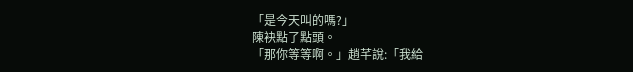「是今天叫的嗎?」
陳袂點了點頭。
「那你等等啊。」趙芊說:「我給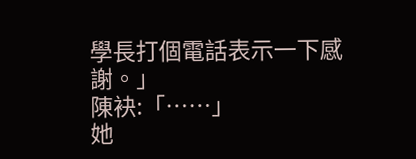學長打個電話表示一下感謝。」
陳袂:「……」
她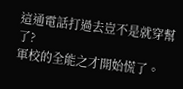這通電話打過去豈不是就穿幫了?
軍校的全能之才開始慌了。